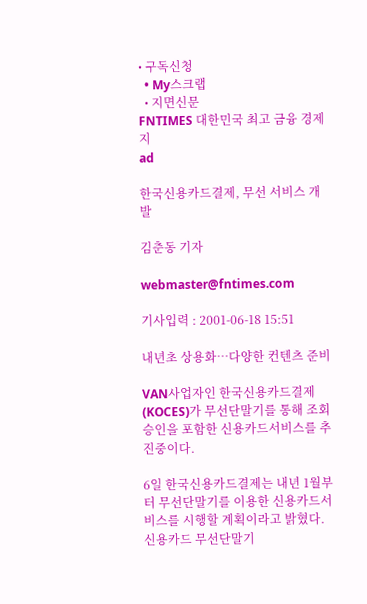• 구독신청
  • My스크랩
  • 지면신문
FNTIMES 대한민국 최고 금융 경제지
ad

한국신용카드결제, 무선 서비스 개발

김춘동 기자

webmaster@fntimes.com

기사입력 : 2001-06-18 15:51

내년초 상용화…다양한 컨텐츠 준비

VAN사업자인 한국신용카드결제(KOCES)가 무선단말기를 통해 조회 승인을 포함한 신용카드서비스를 추진중이다.

6일 한국신용카드결제는 내년 1월부터 무선단말기를 이용한 신용카드서비스를 시행할 계획이라고 밝혔다. 신용카드 무선단말기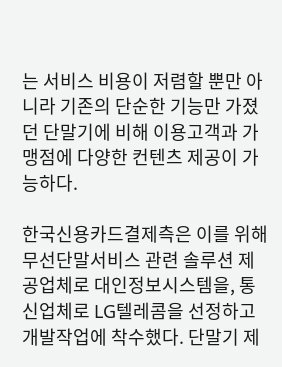는 서비스 비용이 저렴할 뿐만 아니라 기존의 단순한 기능만 가졌던 단말기에 비해 이용고객과 가맹점에 다양한 컨텐츠 제공이 가능하다.

한국신용카드결제측은 이를 위해 무선단말서비스 관련 솔루션 제공업체로 대인정보시스템을, 통신업체로 LG텔레콤을 선정하고 개발작업에 착수했다. 단말기 제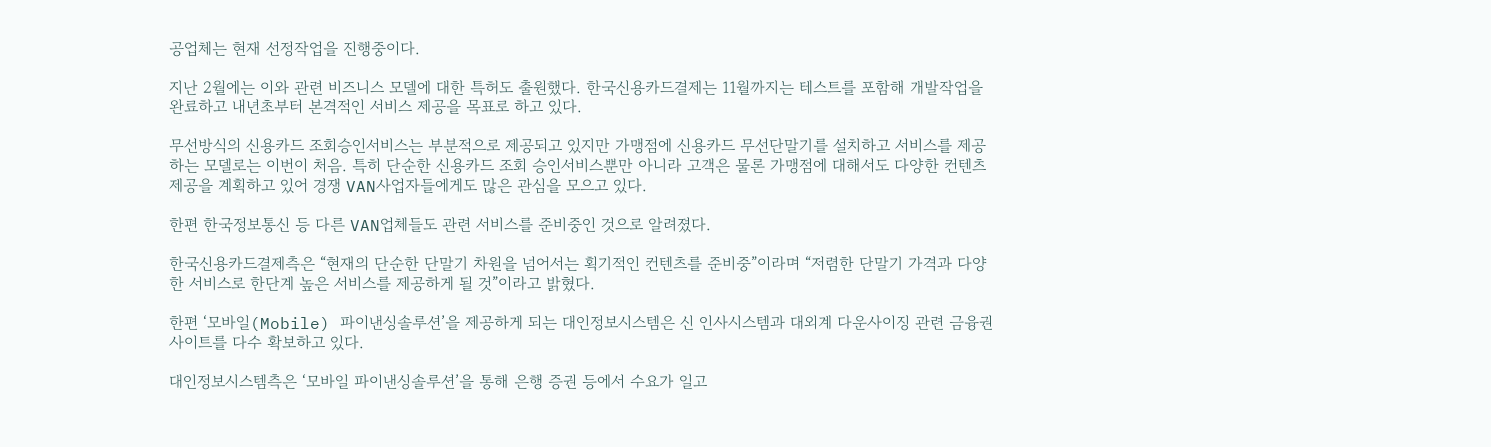공업체는 현재 선정작업을 진행중이다.

지난 2월에는 이와 관련 비즈니스 모델에 대한 특허도 출원했다. 한국신용카드결제는 11월까지는 테스트를 포함해 개발작업을 완료하고 내년초부터 본격적인 서비스 제공을 목표로 하고 있다.

무선방식의 신용카드 조회승인서비스는 부분적으로 제공되고 있지만 가맹점에 신용카드 무선단말기를 설치하고 서비스를 제공하는 모델로는 이번이 처음. 특히 단순한 신용카드 조회 승인서비스뿐만 아니라 고객은 물론 가맹점에 대해서도 다양한 컨텐츠 제공을 계획하고 있어 경쟁 VAN사업자들에게도 많은 관심을 모으고 있다.

한편 한국정보통신 등 다른 VAN업체들도 관련 서비스를 준비중인 것으로 알려졌다.

한국신용카드결제측은 “현재의 단순한 단말기 차원을 넘어서는 획기적인 컨텐츠를 준비중”이라며 “저렴한 단말기 가격과 다양한 서비스로 한단계 높은 서비스를 제공하게 될 것”이라고 밝혔다.

한편 ‘모바일(Mobile) 파이낸싱솔루션’을 제공하게 되는 대인정보시스템은 신 인사시스템과 대외계 다운사이징 관련 금융권 사이트를 다수 확보하고 있다.

대인정보시스템측은 ‘모바일 파이낸싱솔루션’을 통해 은행 증권 등에서 수요가 일고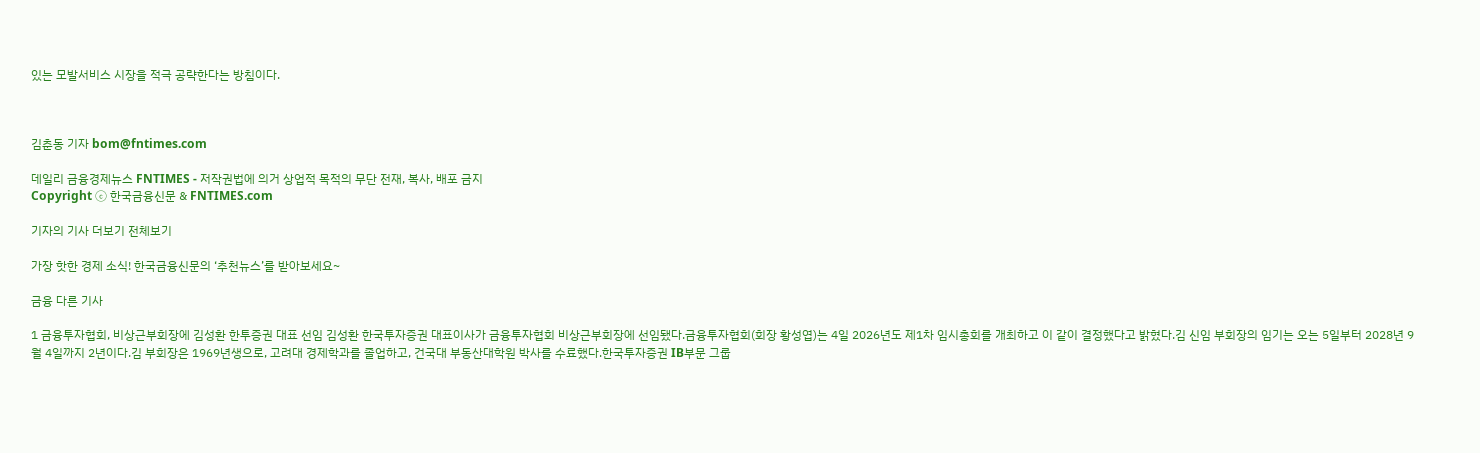있는 모발서비스 시장을 적극 공략한다는 방침이다.



김춘동 기자 bom@fntimes.com

데일리 금융경제뉴스 FNTIMES - 저작권법에 의거 상업적 목적의 무단 전재, 복사, 배포 금지
Copyright ⓒ 한국금융신문 & FNTIMES.com

기자의 기사 더보기 전체보기

가장 핫한 경제 소식! 한국금융신문의 ‘추천뉴스’를 받아보세요~

금융 다른 기사

1 금융투자협회, 비상근부회장에 김성환 한투증권 대표 선임 김성환 한국투자증권 대표이사가 금융투자협회 비상근부회장에 선임됐다.금융투자협회(회장 황성엽)는 4일 2026년도 제1차 임시총회를 개최하고 이 같이 결정했다고 밝혔다.김 신임 부회장의 임기는 오는 5일부터 2028년 9월 4일까지 2년이다.김 부회장은 1969년생으로, 고려대 경제학과를 졸업하고, 건국대 부동산대학원 박사를 수료했다.한국투자증권 IB부문 그룹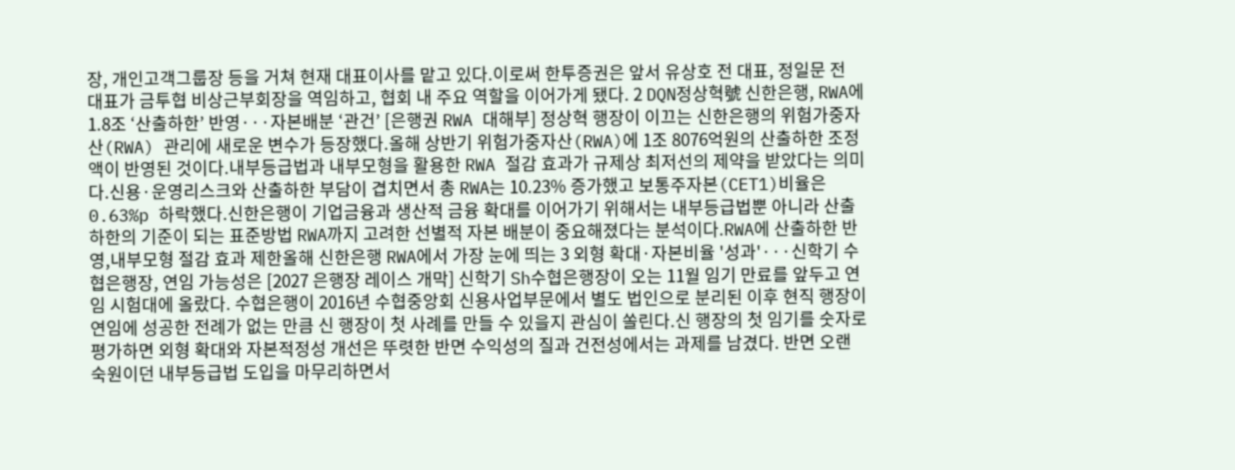장, 개인고객그룹장 등을 거쳐 현재 대표이사를 맡고 있다.이로써 한투증권은 앞서 유상호 전 대표, 정일문 전 대표가 금투협 비상근부회장을 역임하고, 협회 내 주요 역할을 이어가게 됐다. 2 DQN정상혁號 신한은행, RWA에 1.8조 ‘산출하한’ 반영···자본배분 ‘관건’ [은행권 RWA 대해부] 정상혁 행장이 이끄는 신한은행의 위험가중자산(RWA) 관리에 새로운 변수가 등장했다.올해 상반기 위험가중자산(RWA)에 1조 8076억원의 산출하한 조정액이 반영된 것이다.내부등급법과 내부모형을 활용한 RWA 절감 효과가 규제상 최저선의 제약을 받았다는 의미다.신용·운영리스크와 산출하한 부담이 겹치면서 총 RWA는 10.23% 증가했고 보통주자본(CET1)비율은 0.63%p 하락했다.신한은행이 기업금융과 생산적 금융 확대를 이어가기 위해서는 내부등급법뿐 아니라 산출하한의 기준이 되는 표준방법 RWA까지 고려한 선별적 자본 배분이 중요해졌다는 분석이다.RWA에 산출하한 반영,내부모형 절감 효과 제한올해 신한은행 RWA에서 가장 눈에 띄는 3 외형 확대·자본비율 '성과'···신학기 수협은행장, 연임 가능성은 [2027 은행장 레이스 개막] 신학기 Sh수협은행장이 오는 11월 임기 만료를 앞두고 연임 시험대에 올랐다. 수협은행이 2016년 수협중앙회 신용사업부문에서 별도 법인으로 분리된 이후 현직 행장이 연임에 성공한 전례가 없는 만큼 신 행장이 첫 사례를 만들 수 있을지 관심이 쏠린다.신 행장의 첫 임기를 숫자로 평가하면 외형 확대와 자본적정성 개선은 뚜렷한 반면 수익성의 질과 건전성에서는 과제를 남겼다. 반면 오랜 숙원이던 내부등급법 도입을 마무리하면서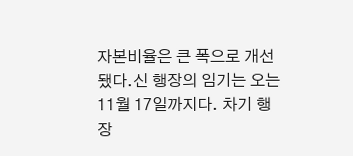자본비율은 큰 폭으로 개선됐다.신 행장의 임기는 오는 11월 17일까지다. 차기 행장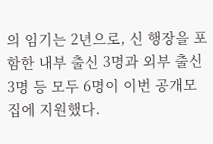의 임기는 2년으로, 신 행장을 포함한 내부 출신 3명과 외부 출신 3명 등 모두 6명이 이번 공개모집에 지원했다.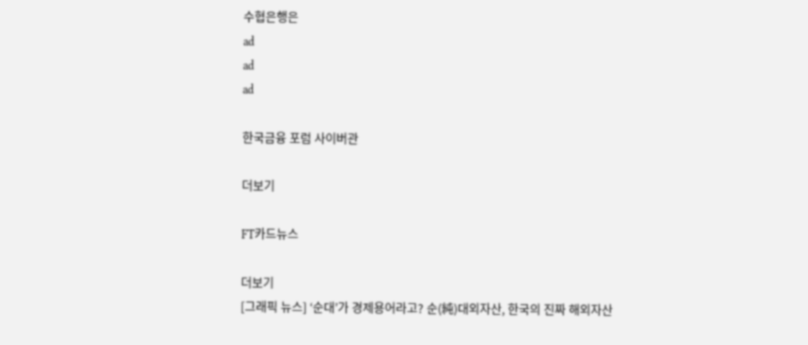수협은행은
ad
ad
ad

한국금융 포럼 사이버관

더보기

FT카드뉴스

더보기
[그래픽 뉴스] ‘순대’가 경제용어라고? 순(純)대외자산, 한국의 진짜 해외자산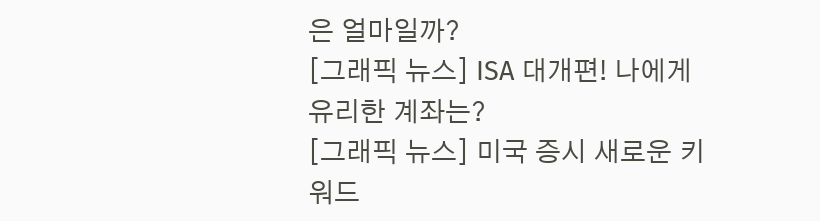은 얼마일까?
[그래픽 뉴스] ISA 대개편! 나에게 유리한 계좌는?
[그래픽 뉴스] 미국 증시 새로운 키워드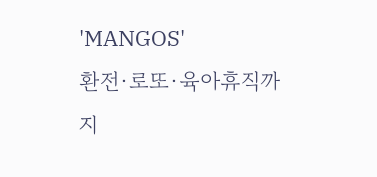'MANGOS'
환전·로또·육아휴직까지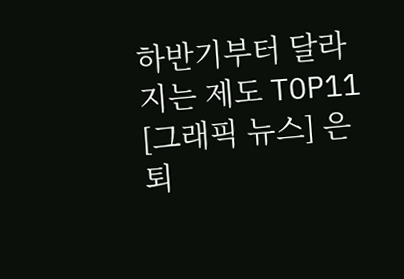하반기부터 달라지는 제도 TOP11
[그래픽 뉴스] 은퇴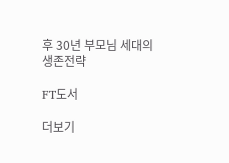후 30년 부모님 세대의 생존전략

FT도서

더보기